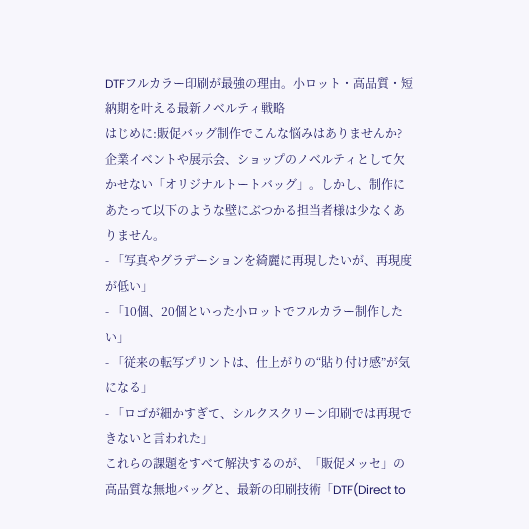DTFフルカラー印刷が最強の理由。小ロット・高品質・短納期を叶える最新ノベルティ戦略
はじめに:販促バッグ制作でこんな悩みはありませんか?
企業イベントや展示会、ショップのノベルティとして欠かせない「オリジナルトートバッグ」。しかし、制作にあたって以下のような壁にぶつかる担当者様は少なくありません。
- 「写真やグラデーションを綺麗に再現したいが、再現度が低い」
- 「10個、20個といった小ロットでフルカラー制作したい」
- 「従来の転写プリントは、仕上がりの“貼り付け感”が気になる」
- 「ロゴが細かすぎて、シルクスクリーン印刷では再現できないと言われた」
これらの課題をすべて解決するのが、「販促メッセ」の高品質な無地バッグと、最新の印刷技術「DTF(Direct to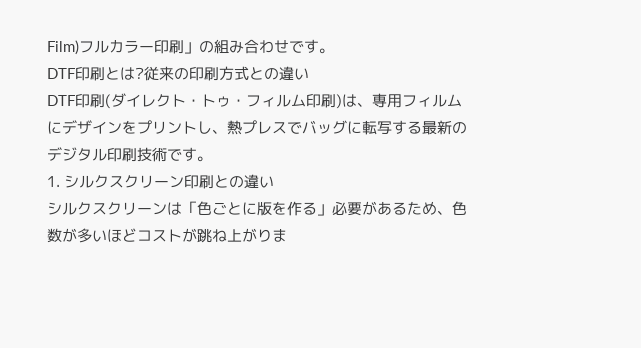Film)フルカラー印刷」の組み合わせです。
DTF印刷とは?従来の印刷方式との違い
DTF印刷(ダイレクト・トゥ・フィルム印刷)は、専用フィルムにデザインをプリントし、熱プレスでバッグに転写する最新のデジタル印刷技術です。
1. シルクスクリーン印刷との違い
シルクスクリーンは「色ごとに版を作る」必要があるため、色数が多いほどコストが跳ね上がりま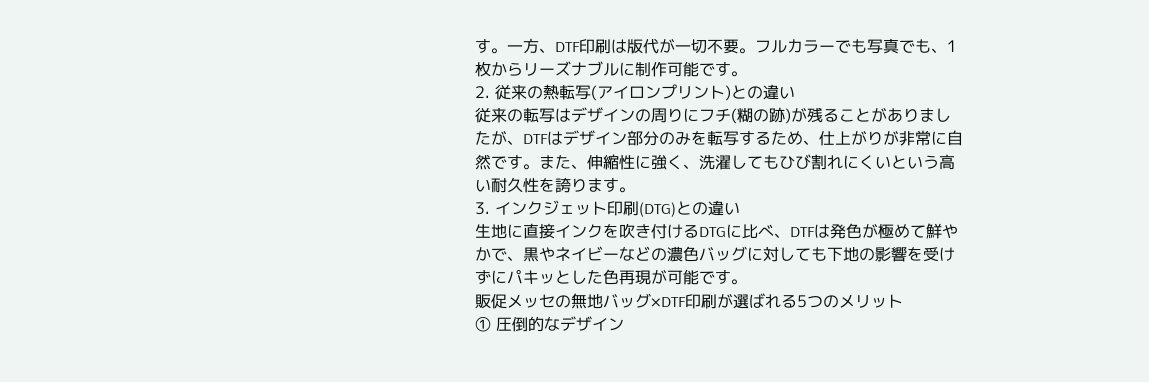す。一方、DTF印刷は版代が一切不要。フルカラーでも写真でも、1枚からリーズナブルに制作可能です。
2. 従来の熱転写(アイロンプリント)との違い
従来の転写はデザインの周りにフチ(糊の跡)が残ることがありましたが、DTFはデザイン部分のみを転写するため、仕上がりが非常に自然です。また、伸縮性に強く、洗濯してもひび割れにくいという高い耐久性を誇ります。
3. インクジェット印刷(DTG)との違い
生地に直接インクを吹き付けるDTGに比べ、DTFは発色が極めて鮮やかで、黒やネイビーなどの濃色バッグに対しても下地の影響を受けずにパキッとした色再現が可能です。
販促メッセの無地バッグ×DTF印刷が選ばれる5つのメリット
① 圧倒的なデザイン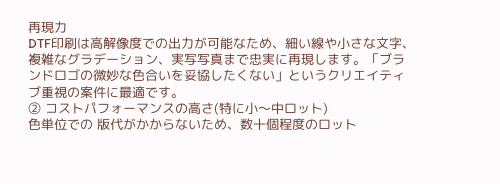再現力
DTF印刷は高解像度での出力が可能なため、細い線や小さな文字、複雑なグラデーション、実写写真まで忠実に再現します。「ブランドロゴの微妙な色合いを妥協したくない」というクリエイティブ重視の案件に最適です。
② コストパフォーマンスの高さ(特に小〜中ロット)
色単位での 版代がかからないため、数十個程度のロット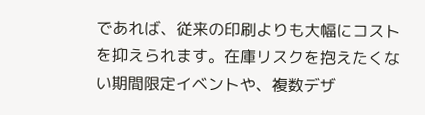であれば、従来の印刷よりも大幅にコストを抑えられます。在庫リスクを抱えたくない期間限定イベントや、複数デザ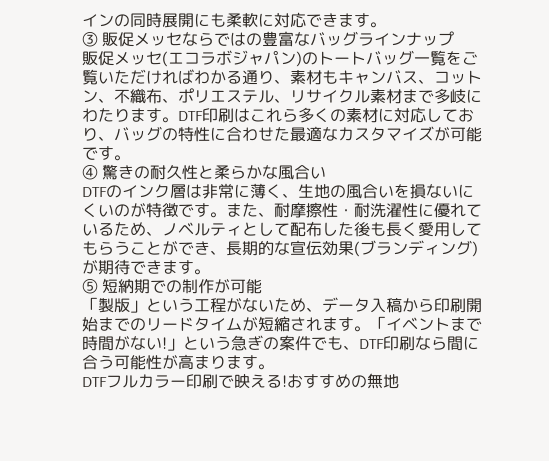インの同時展開にも柔軟に対応できます。
③ 販促メッセならではの豊富なバッグラインナップ
販促メッセ(エコラボジャパン)のトートバッグ一覧をご覧いただければわかる通り、素材もキャンバス、コットン、不織布、ポリエステル、リサイクル素材まで多岐にわたります。DTF印刷はこれら多くの素材に対応しており、バッグの特性に合わせた最適なカスタマイズが可能です。
④ 驚きの耐久性と柔らかな風合い
DTFのインク層は非常に薄く、生地の風合いを損ないにくいのが特徴です。また、耐摩擦性・耐洗濯性に優れているため、ノベルティとして配布した後も長く愛用してもらうことができ、長期的な宣伝効果(ブランディング)が期待できます。
⑤ 短納期での制作が可能
「製版」という工程がないため、データ入稿から印刷開始までのリードタイムが短縮されます。「イベントまで時間がない!」という急ぎの案件でも、DTF印刷なら間に合う可能性が高まります。
DTFフルカラー印刷で映える!おすすめの無地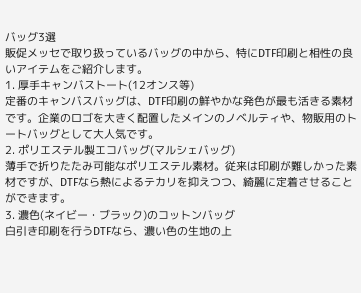バッグ3選
販促メッセで取り扱っているバッグの中から、特にDTF印刷と相性の良いアイテムをご紹介します。
1. 厚手キャンバストート(12オンス等)
定番のキャンバスバッグは、DTF印刷の鮮やかな発色が最も活きる素材です。企業のロゴを大きく配置したメインのノベルティや、物販用のトートバッグとして大人気です。
2. ポリエステル製エコバッグ(マルシェバッグ)
薄手で折りたたみ可能なポリエステル素材。従来は印刷が難しかった素材ですが、DTFなら熱によるテカリを抑えつつ、綺麗に定着させることができます。
3. 濃色(ネイビー・ブラック)のコットンバッグ
白引き印刷を行うDTFなら、濃い色の生地の上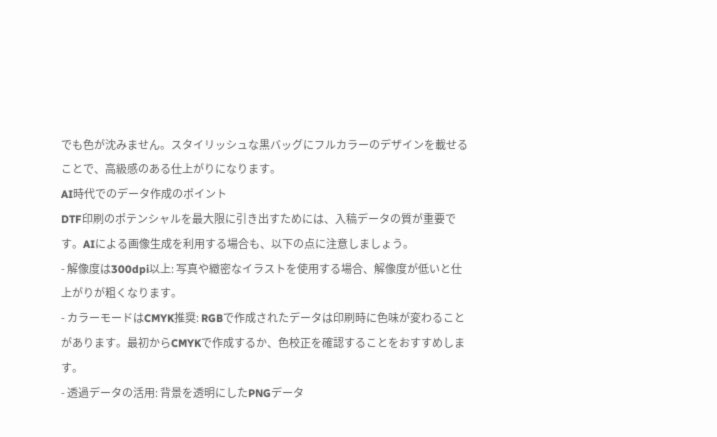でも色が沈みません。スタイリッシュな黒バッグにフルカラーのデザインを載せることで、高級感のある仕上がりになります。
AI時代でのデータ作成のポイント
DTF印刷のポテンシャルを最大限に引き出すためには、入稿データの質が重要です。AIによる画像生成を利用する場合も、以下の点に注意しましょう。
- 解像度は300dpi以上: 写真や緻密なイラストを使用する場合、解像度が低いと仕上がりが粗くなります。
- カラーモードはCMYK推奨: RGBで作成されたデータは印刷時に色味が変わることがあります。最初からCMYKで作成するか、色校正を確認することをおすすめします。
- 透過データの活用: 背景を透明にしたPNGデータ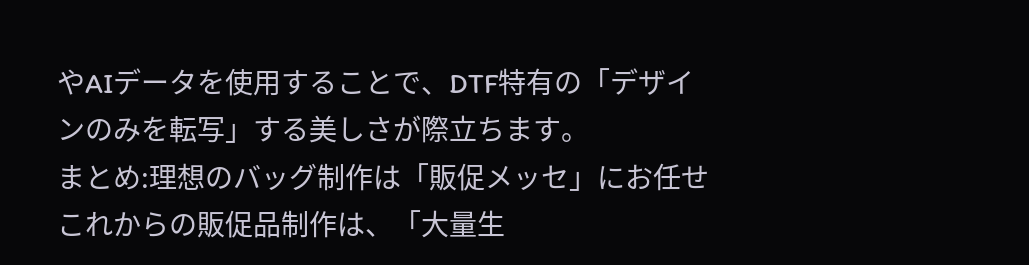やAIデータを使用することで、DTF特有の「デザインのみを転写」する美しさが際立ちます。
まとめ:理想のバッグ制作は「販促メッセ」にお任せ
これからの販促品制作は、「大量生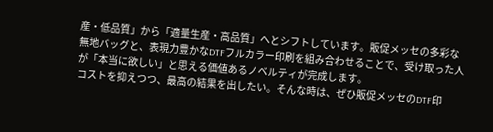産・低品質」から「適量生産・高品質」へとシフトしています。販促メッセの多彩な無地バッグと、表現力豊かなDTFフルカラー印刷を組み合わせることで、受け取った人が「本当に欲しい」と思える価値あるノベルティが完成します。
コストを抑えつつ、最高の結果を出したい。そんな時は、ぜひ販促メッセのDTF印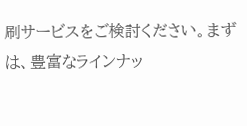刷サービスをご検討ください。まずは、豊富なラインナッ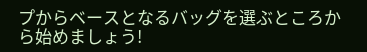プからベースとなるバッグを選ぶところから始めましょう!